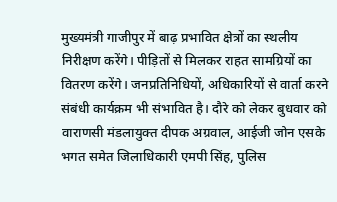मुख्यमंत्री गाजीपुर में बाढ़ प्रभावित क्षेत्रों का स्थलीय निरीक्षण करेंगे। पीड़ितों से मिलकर राहत सामग्रियों का वितरण करेंगे। जनप्रतिनिधियों, अधिकारियों से वार्ता करने संबंधी कार्यक्रम भी संभावित है। दौरे को लेकर बुधवार को वाराणसी मंडलायुक्त दीपक अग्रवाल, आईजी जोन एसके भगत समेत जिलाधिकारी एमपी सिंह, पुलिस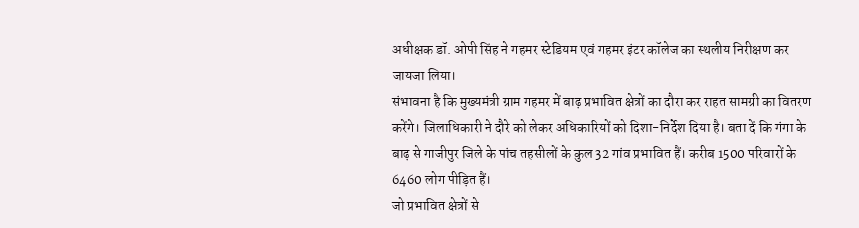अधीक्षक डॉ. ओपी सिंह ने गहमर स्टेडियम एवं गहमर इंटर कॉलेज का स्थलीय निरीक्षण कर जायजा लिया।
संभावना है कि मुख्यमंत्री ग्राम गहमर में बाढ़ प्रभावित क्षेत्रों का दौरा कर राहत सामग्री का वितरण करेंगे। जिलाधिकारी ने दौरे को लेकर अधिकारियों को दिशा-निर्देश दिया है। बता दें कि गंगा के बाढ़ से गाजीपुर जिले के पांच तहसीलों के कुल 32 गांव प्रभावित हैं। करीब 1500 परिवारों के 6460 लोग पीड़ित हैं।
जो प्रभावित क्षेत्रों से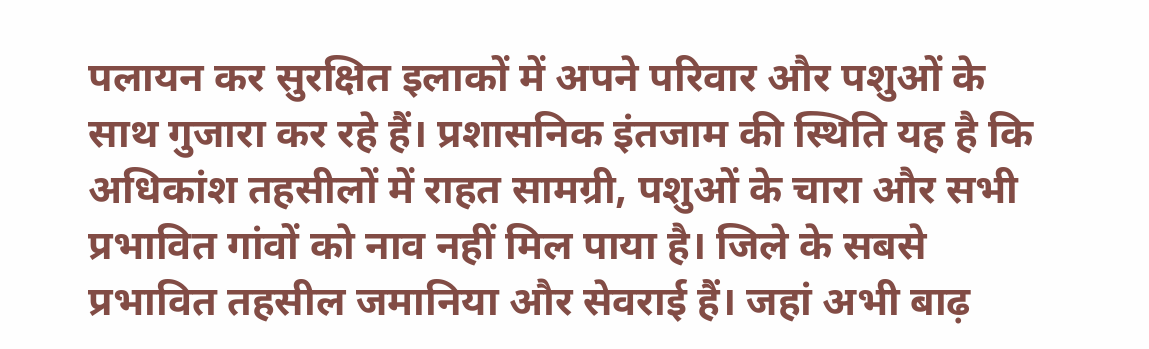पलायन कर सुरक्षित इलाकों में अपने परिवार और पशुओं के साथ गुजारा कर रहे हैं। प्रशासनिक इंतजाम की स्थिति यह है कि अधिकांश तहसीलों में राहत सामग्री, पशुओं के चारा और सभी प्रभावित गांवों को नाव नहीं मिल पाया है। जिले के सबसे प्रभावित तहसील जमानिया और सेवराई हैं। जहां अभी बाढ़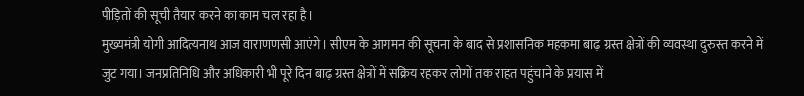पीड़ितों की सूची तैयार करने का काम चल रहा है।
मुख्यमंत्री योगी आदित्यनाथ आज वाराणणसी आएंगे। सीएम के आगमन की सूचना के बाद से प्रशासनिक महकमा बाढ़ ग्रस्त क्षेत्रों की व्यवस्था दुरुस्त करने में जुट गया। जनप्रतिनिधि और अधिकारी भी पूरे दिन बाढ़ ग्रस्त क्षेत्रों में सक्रिय रहकर लोगों तक राहत पहुंचाने के प्रयास में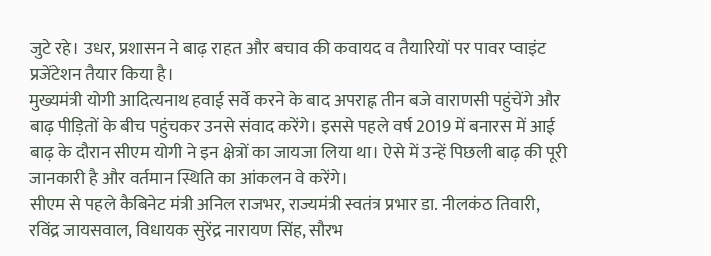जुटे रहे। उधर, प्रशासन ने बाढ़ राहत और बचाव की कवायद व तैयारियों पर पावर प्वाइंट प्रजेंटेशन तैयार किया है।
मुख्यमंत्री योगी आदित्यनाथ हवाई सर्वे करने के बाद अपराह्न तीन बजे वाराणसी पहुंचेंगे और बाढ़ पीड़ितों के बीच पहुंचकर उनसे संवाद करेंगे। इससे पहले वर्ष 2019 में बनारस में आई बाढ़ के दौरान सीएम योगी ने इन क्षेत्रों का जायजा लिया था। ऐसे में उन्हें पिछली बाढ़ की पूरी जानकारी है और वर्तमान स्थिति का आंकलन वे करेंगे।
सीएम से पहले कैबिनेट मंत्री अनिल राजभर, राज्यमंत्री स्वतंत्र प्रभार डा. नीलकंठ तिवारी, रविंद्र जायसवाल, विधायक सुरेंद्र नारायण सिंह, सौरभ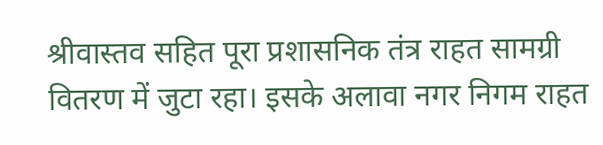श्रीवास्तव सहित पूरा प्रशासनिक तंत्र राहत सामग्री वितरण में जुटा रहा। इसके अलावा नगर निगम राहत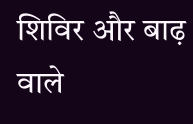शिविर और बाढ़ वाले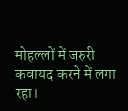मोहल्लों में जरुरी कवायद करने में लगा रहा।